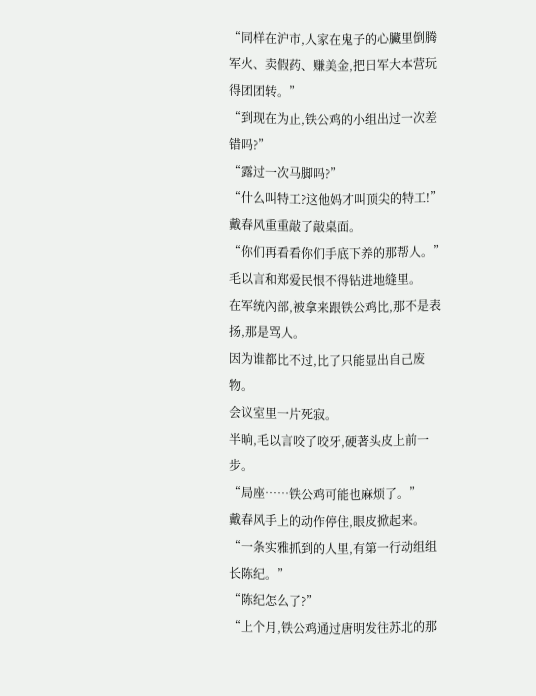“同样在沪市,人家在鬼子的心臟里倒腾军火、卖假药、赚美金,把日军大本营玩得团团转。”
“到现在为止,铁公鸡的小组出过一次差错吗?”
“露过一次马脚吗?”
“什么叫特工?这他妈才叫顶尖的特工!”
戴春风重重敲了敲桌面。
“你们再看看你们手底下养的那帮人。”
毛以言和郑爱民恨不得钻进地缝里。
在军统內部,被拿来跟铁公鸡比,那不是表扬,那是骂人。
因为谁都比不过,比了只能显出自己废物。
会议室里一片死寂。
半晌,毛以言咬了咬牙,硬著头皮上前一步。
“局座……铁公鸡可能也麻烦了。”
戴春风手上的动作停住,眼皮掀起来。
“一条实雅抓到的人里,有第一行动组组长陈纪。”
“陈纪怎么了?”
“上个月,铁公鸡通过唐明发往苏北的那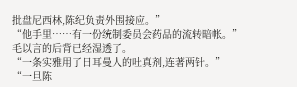批盘尼西林,陈纪负责外围接应。”
“他手里……有一份统制委员会药品的流转暗帐。”
毛以言的后背已经湿透了。
“一条实雅用了日耳曼人的吐真剂,连著两针。”
“一旦陈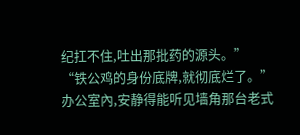纪扛不住,吐出那批药的源头。”
“铁公鸡的身份底牌,就彻底烂了。”
办公室內,安静得能听见墙角那台老式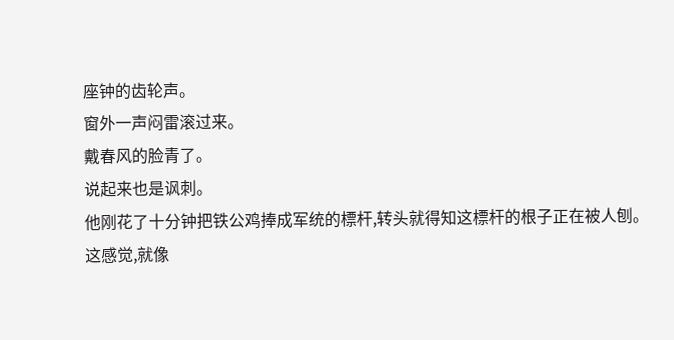座钟的齿轮声。
窗外一声闷雷滚过来。
戴春风的脸青了。
说起来也是讽刺。
他刚花了十分钟把铁公鸡捧成军统的標杆,转头就得知这標杆的根子正在被人刨。
这感觉,就像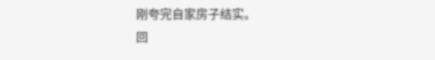刚夸完自家房子结实。
回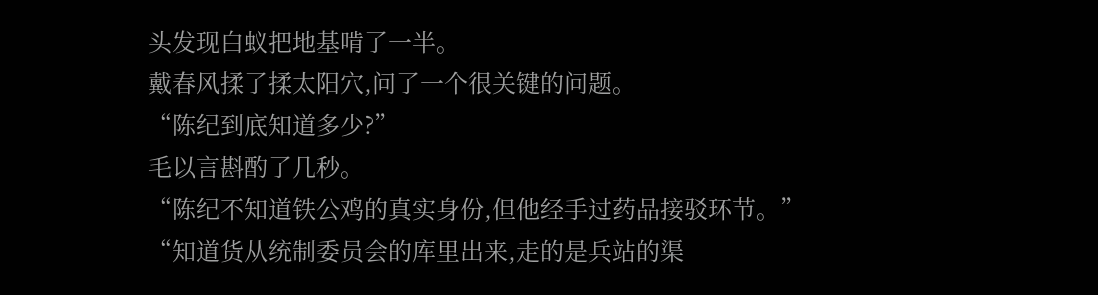头发现白蚁把地基啃了一半。
戴春风揉了揉太阳穴,问了一个很关键的问题。
“陈纪到底知道多少?”
毛以言斟酌了几秒。
“陈纪不知道铁公鸡的真实身份,但他经手过药品接驳环节。”
“知道货从统制委员会的库里出来,走的是兵站的渠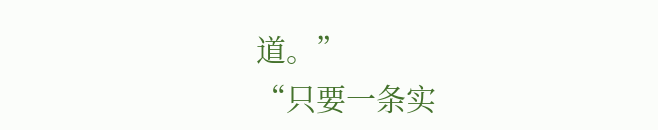道。”
“只要一条实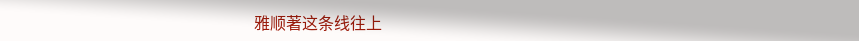雅顺著这条线往上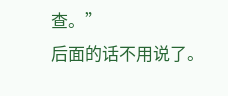查。”
后面的话不用说了。